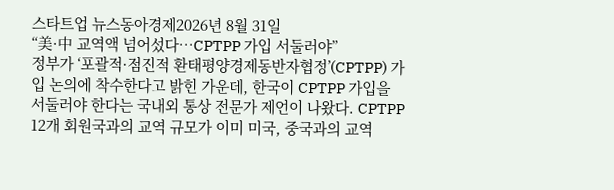스타트업 뉴스동아경제2026년 8월 31일
“美·中 교역액 넘어섰다…CPTPP 가입 서둘러야”
정부가 ‘포괄적·점진적 환태평양경제동반자협정’(CPTPP) 가입 논의에 착수한다고 밝힌 가운데, 한국이 CPTPP 가입을 서둘러야 한다는 국내외 통상 전문가 제언이 나왔다. CPTPP 12개 회원국과의 교역 규모가 이미 미국, 중국과의 교역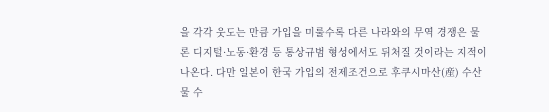을 각각 웃도는 만큼 가입을 미룰수록 다른 나라와의 무역 경쟁은 물론 디지털·노동·환경 등 통상규범 형성에서도 뒤처질 것이라는 지적이 나온다. 다만 일본이 한국 가입의 전제조건으로 후쿠시마산(産) 수산물 수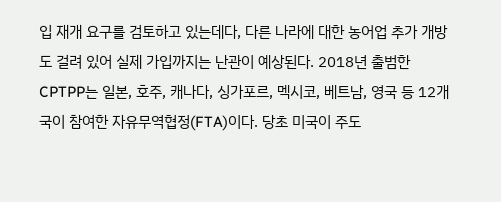입 재개 요구를 검토하고 있는데다, 다른 나라에 대한 농어업 추가 개방도 걸려 있어 실제 가입까지는 난관이 예상된다. 2018년 출범한 CPTPP는 일본, 호주, 캐나다, 싱가포르, 멕시코, 베트남, 영국 등 12개국이 참여한 자유무역협정(FTA)이다. 당초 미국이 주도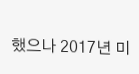했으나 2017년 미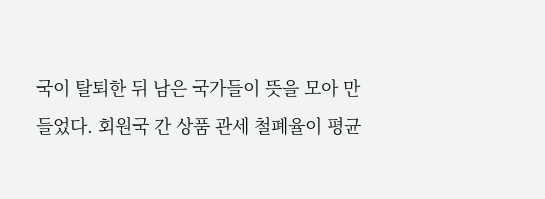국이 탈퇴한 뒤 남은 국가들이 뜻을 모아 만들었다. 회원국 간 상품 관세 철폐율이 평균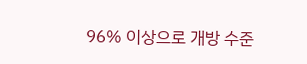96% 이상으로 개방 수준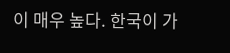이 매우 높다. 한국이 가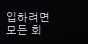입하려면 모든 회